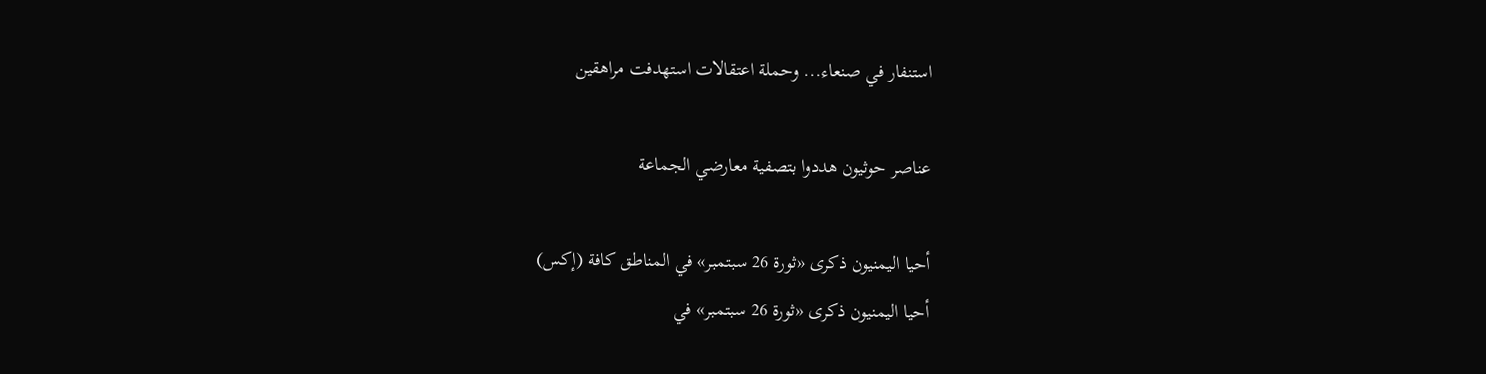استنفار في صنعاء... وحملة اعتقالات استهدفت مراهقين

عناصر حوثيون هددوا بتصفية معارضي الجماعة

أحيا اليمنيون ذكرى «ثورة 26 سبتمبر» في المناطق كافة (إكس)
أحيا اليمنيون ذكرى «ثورة 26 سبتمبر» في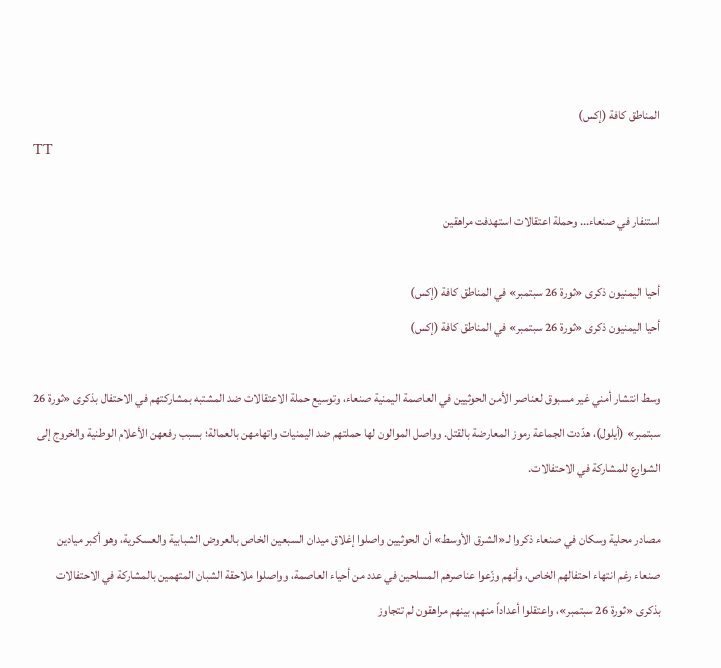المناطق كافة (إكس)
TT

استنفار في صنعاء... وحملة اعتقالات استهدفت مراهقين

أحيا اليمنيون ذكرى «ثورة 26 سبتمبر» في المناطق كافة (إكس)
أحيا اليمنيون ذكرى «ثورة 26 سبتمبر» في المناطق كافة (إكس)

وسط انتشار أمني غير مسبوق لعناصر الأمن الحوثيين في العاصمة اليمنية صنعاء، وتوسيع حملة الاعتقالات ضد المشتبه بمشاركتهم في الاحتفال بذكرى «ثورة 26 سبتمبر» (أيلول)، هدّدت الجماعة رموز المعارضة بالقتل. وواصل الموالون لها حملتهم ضد اليمنيات واتهامهن بالعمالة؛ بسبب رفعهن الأعلام الوطنية والخروج إلى الشوارع للمشاركة في الاحتفالات.

مصادر محلية وسكان في صنعاء ذكروا لـ«الشرق الأوسط» أن الحوثيين واصلوا إغلاق ميدان السبعين الخاص بالعروض الشبابية والعسكرية، وهو أكبر ميادين صنعاء رغم انتهاء احتفالهم الخاص، وأنهم وزّعوا عناصرهم المسلحين في عدد من أحياء العاصمة، وواصلوا ملاحقة الشبان المتهمين بالمشاركة في الاحتفالات بذكرى «ثورة 26 سبتمبر»، واعتقلوا أعداداً منهم، بينهم مراهقون لم تتجاوز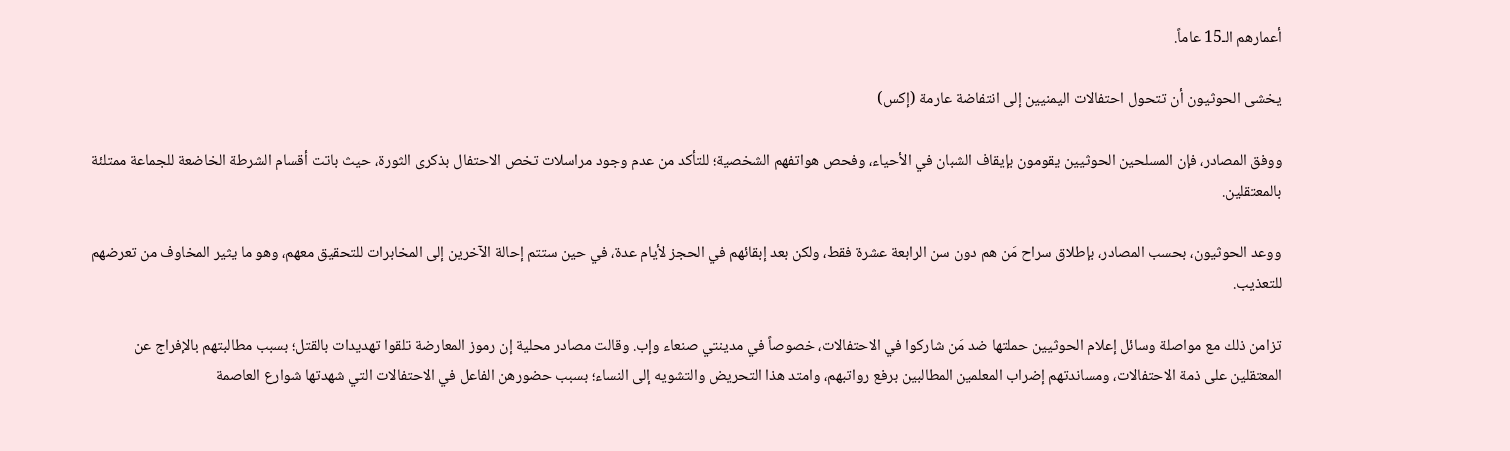أعمارهم الـ15 عاماً.

يخشى الحوثيون أن تتحول احتفالات اليمنيين إلى انتفاضة عارمة (إكس)

ووفق المصادر، فإن المسلحين الحوثيين يقومون بإيقاف الشبان في الأحياء، وفحص هواتفهم الشخصية؛ للتأكد من عدم وجود مراسلات تخص الاحتفال بذكرى الثورة، حيث باتت أقسام الشرطة الخاضعة للجماعة ممتلئة بالمعتقلين.

ووعد الحوثيون، بحسب المصادر، بإطلاق سراح مَن هم دون سن الرابعة عشرة فقط، ولكن بعد إبقائهم في الحجز لأيام عدة، في حين ستتم إحالة الآخرين إلى المخابرات للتحقيق معهم، وهو ما يثير المخاوف من تعرضهم للتعذيب.

تزامن ذلك مع مواصلة وسائل إعلام الحوثيين حملتها ضد مَن شاركوا في الاحتفالات، خصوصاً في مدينتي صنعاء وإب. وقالت مصادر محلية إن رموز المعارضة تلقوا تهديدات بالقتل؛ بسبب مطالبتهم بالإفراج عن المعتقلين على ذمة الاحتفالات، ومساندتهم إضراب المعلمين المطالبين برفع رواتبهم، وامتد هذا التحريض والتشويه إلى النساء؛ بسبب حضورهن الفاعل في الاحتفالات التي شهدتها شوارع العاصمة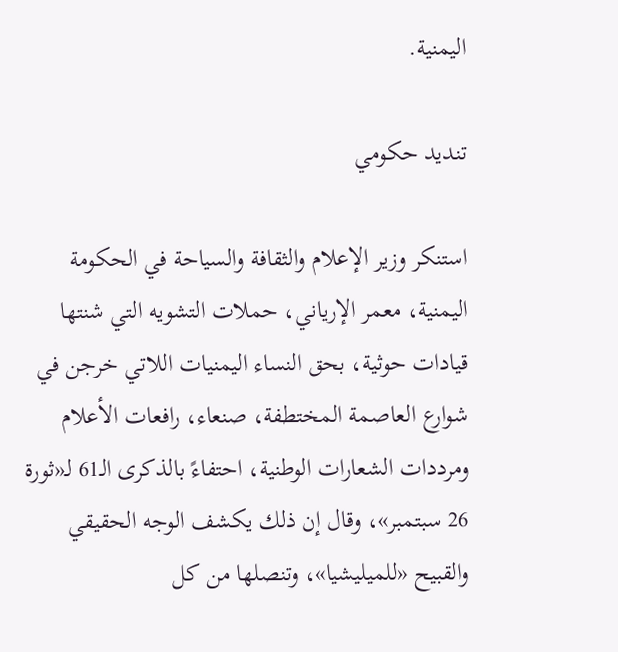اليمنية.

تنديد حكومي

استنكر وزير الإعلام والثقافة والسياحة في الحكومة اليمنية، معمر الإرياني، حملات التشويه التي شنتها قيادات حوثية، بحق النساء اليمنيات اللاتي خرجن في شوارع العاصمة المختطفة، صنعاء، رافعات الأعلام ومرددات الشعارات الوطنية، احتفاءً بالذكرى الـ61 لـ«ثورة 26 سبتمبر»، وقال إن ذلك يكشف الوجه الحقيقي والقبيح «للميليشيا»، وتنصلها من كل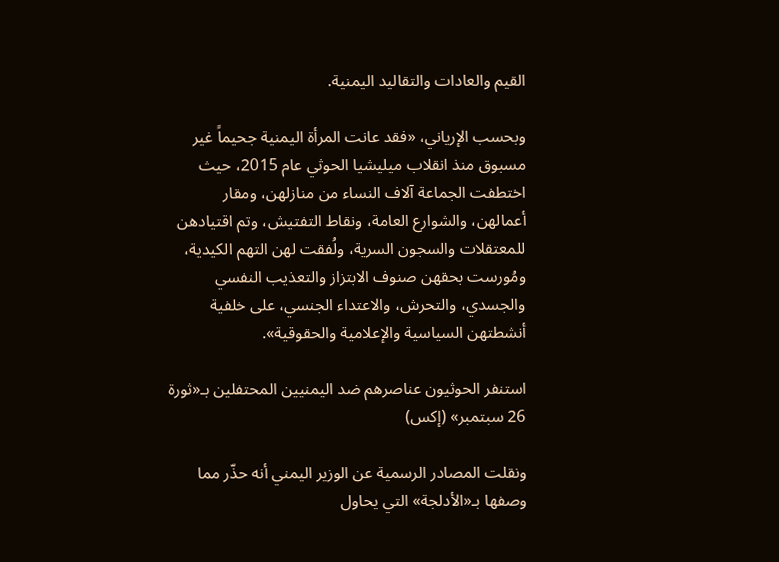القيم والعادات والتقاليد اليمنية.

وبحسب الإرياني، «فقد عانت المرأة اليمنية جحيماً غير مسبوق منذ انقلاب ميليشيا الحوثي عام 2015، حيث اختطفت الجماعة آلاف النساء من منازلهن، ومقار أعمالهن، والشوارع العامة، ونقاط التفتيش، وتم اقتيادهن للمعتقلات والسجون السرية، ولُفقت لهن التهم الكيدية، ومُورست بحقهن صنوف الابتزاز والتعذيب النفسي والجسدي، والتحرش، والاعتداء الجنسي، على خلفية أنشطتهن السياسية والإعلامية والحقوقية».

استنفر الحوثيون عناصرهم ضد اليمنيين المحتفلين بـ«ثورة 26 سبتمبر» (إكس)

ونقلت المصادر الرسمية عن الوزير اليمني أنه حذّر مما وصفها بـ«الأدلجة» التي يحاول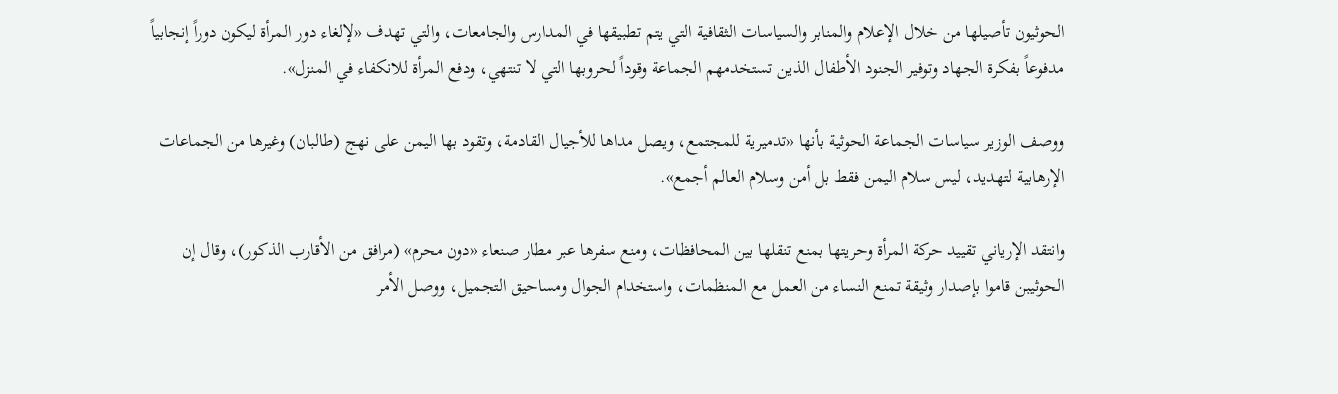الحوثيون تأصيلها من خلال الإعلام والمنابر والسياسات الثقافية التي يتم تطبيقها في المدارس والجامعات، والتي تهدف «لإلغاء دور المرأة ليكون دوراً إنجابياً مدفوعاً بفكرة الجهاد وتوفير الجنود الأطفال الذين تستخدمهم الجماعة وقوداً لحروبها التي لا تنتهي، ودفع المرأة للانكفاء في المنزل».

ووصف الوزير سياسات الجماعة الحوثية بأنها «تدميرية للمجتمع، ويصل مداها للأجيال القادمة، وتقود بها اليمن على نهج (طالبان) وغيرها من الجماعات الإرهابية لتهديد، ليس سلام اليمن فقط بل أمن وسلام العالم أجمع».

وانتقد الإرياني تقييد حركة المرأة وحريتها بمنع تنقلها بين المحافظات، ومنع سفرها عبر مطار صنعاء «دون محرم» (مرافق من الأقارب الذكور)، وقال إن الحوثيبن قاموا بإصدار وثيقة تمنع النساء من العمل مع المنظمات، واستخدام الجوال ومساحيق التجميل، ووصل الأمر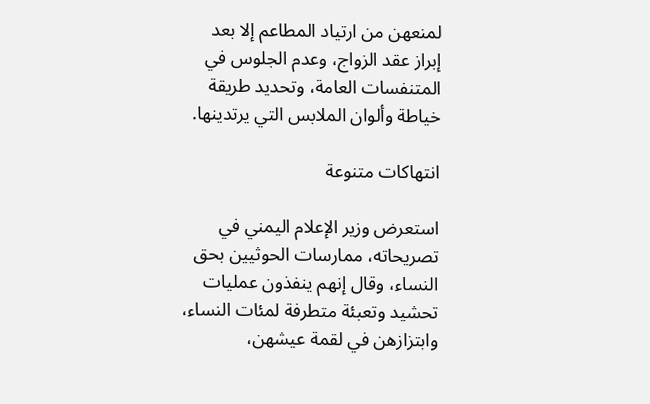لمنعهن من ارتياد المطاعم إلا بعد إبراز عقد الزواج، وعدم الجلوس في المتنفسات العامة، وتحديد طريقة خياطة وألوان الملابس التي يرتدينها.

انتهاكات متنوعة

استعرض وزير الإعلام اليمني في تصريحاته، ممارسات الحوثيين بحق النساء، وقال إنهم ينفذون عمليات تحشيد وتعبئة متطرفة لمئات النساء، وابتزازهن في لقمة عيشهن،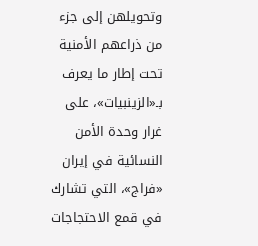وتحويلهن إلى جزء من ذراعهم الأمنية تحت إطار ما يعرف بـ«الزينبيات»، على غرار وحدة الأمن النسائية في إيران «فراج»، التي تشارك في قمع الاحتجاجات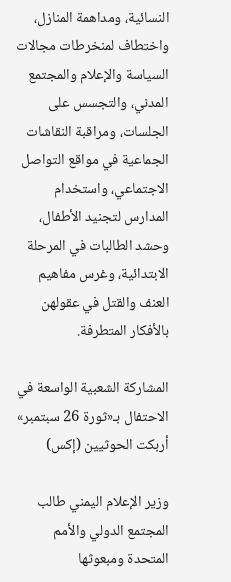النسائية، ومداهمة المنازل، واختطاف لمنخرطات مجالات السياسة والإعلام والمجتمع المدني، والتجسس على الجلسات، ومراقبة النقاشات الجماعية في مواقع التواصل الاجتماعي، واستخدام المدارس لتجنيد الأطفال، وحشد الطالبات في المرحلة الابتدائية، وغرس مفاهيم العنف والقتل في عقولهن بالأفكار المتطرفة.

المشاركة الشعبية الواسعة في الاحتفال بـ«ثورة 26 سبتمبر» أربكت الحوثيين (إكس)

وزير الإعلام اليمني طالب المجتمع الدولي والأمم المتحدة ومبعوثها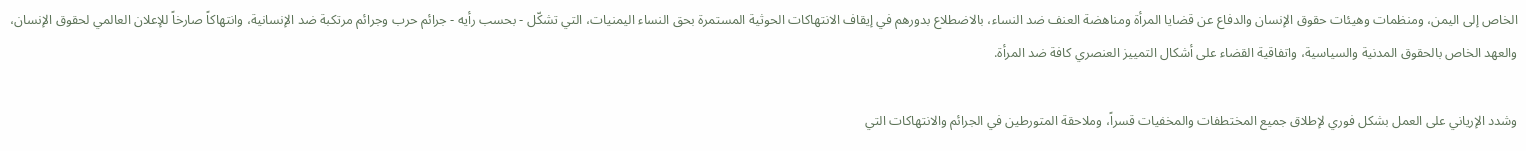الخاص إلى اليمن، ومنظمات وهيئات حقوق الإنسان والدفاع عن قضايا المرأة ومناهضة العنف ضد النساء، بالاضطلاع بدورهم في إيقاف الانتهاكات الحوثية المستمرة بحق النساء اليمنيات، التي تشكّل - بحسب رأيه - جرائم حرب وجرائم مرتكبة ضد الإنسانية، وانتهاكاً صارخاً للإعلان العالمي لحقوق الإنسان، والعهد الخاص بالحقوق المدنية والسياسية، واتفاقية القضاء على أشكال التمييز العنصري كافة ضد المرأة.

وشدد الإرياني على العمل بشكل فوري لإطلاق جميع المختطفات والمخفيات قسراً، وملاحقة المتورطين في الجرائم والانتهاكات التي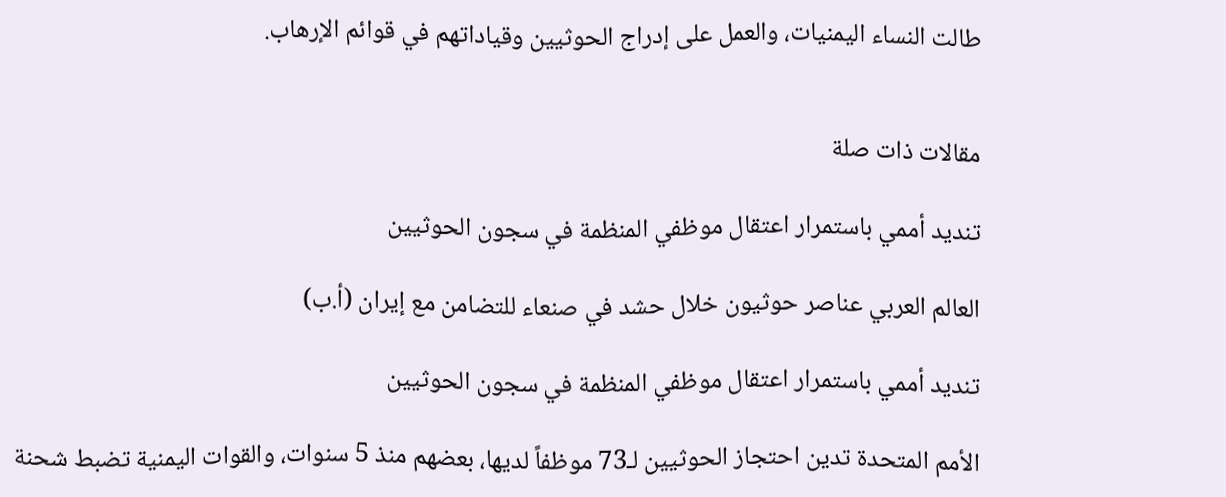طالت النساء اليمنيات، والعمل على إدراج الحوثيين وقياداتهم في قوائم الإرهاب.


مقالات ذات صلة

تنديد أممي باستمرار اعتقال موظفي المنظمة في سجون الحوثيين

العالم العربي عناصر حوثيون خلال حشد في صنعاء للتضامن مع إيران (أ.ب)

تنديد أممي باستمرار اعتقال موظفي المنظمة في سجون الحوثيين

الأمم المتحدة تدين احتجاز الحوثيين لـ73 موظفاً لديها، بعضهم منذ 5 سنوات، والقوات اليمنية تضبط شحنة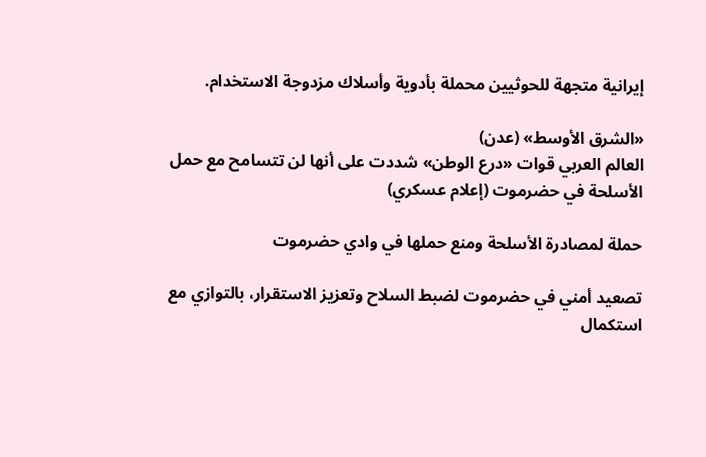إيرانية متجهة للحوثيين محملة بأدوية وأسلاك مزدوجة الاستخدام.

«الشرق الأوسط» (عدن)
العالم العربي قوات «درع الوطن» شددت على أنها لن تتسامح مع حمل الأسلحة في حضرموت (إعلام عسكري)

حملة لمصادرة الأسلحة ومنع حملها في وادي حضرموت

تصعيد أمني في حضرموت لضبط السلاح وتعزيز الاستقرار، بالتوازي مع استكمال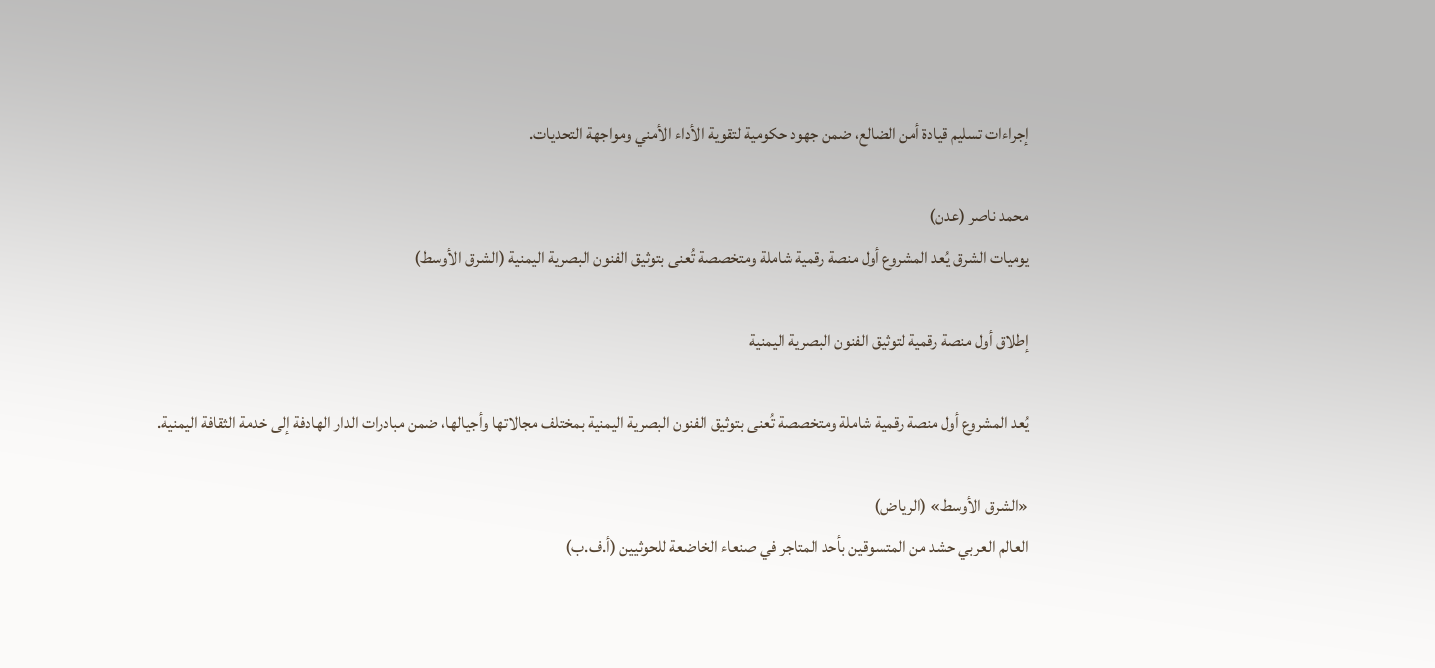إجراءات تسليم قيادة أمن الضالع، ضمن جهود حكومية لتقوية الأداء الأمني ومواجهة التحديات.

محمد ناصر (عدن)
يوميات الشرق يُعد المشروع أول منصة رقمية شاملة ومتخصصة تُعنى بتوثيق الفنون البصرية اليمنية (الشرق الأوسط)

إطلاق أول منصة رقمية لتوثيق الفنون البصرية اليمنية

يُعد المشروع أول منصة رقمية شاملة ومتخصصة تُعنى بتوثيق الفنون البصرية اليمنية بمختلف مجالاتها وأجيالها، ضمن مبادرات الدار الهادفة إلى خدمة الثقافة اليمنية.

«الشرق الأوسط» (الرياض)
العالم العربي حشد من المتسوقين بأحد المتاجر في صنعاء الخاضعة للحوثيين (أ.ف.ب)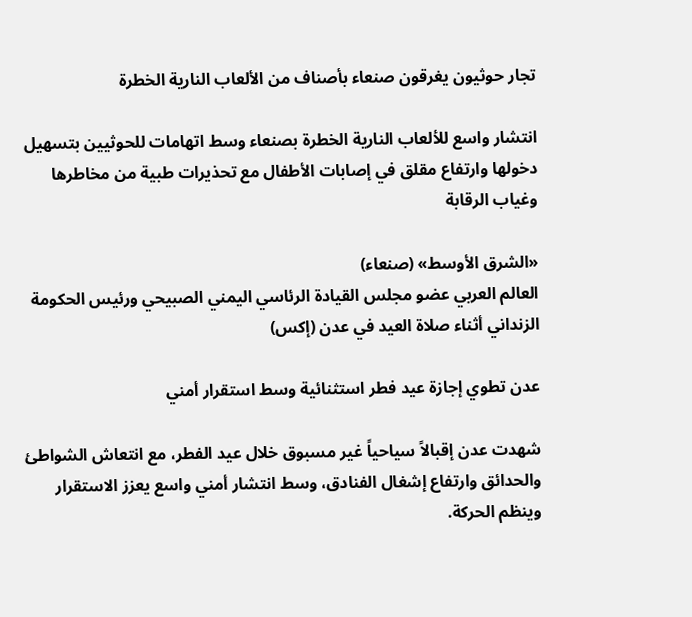تجار حوثيون يغرقون صنعاء بأصناف من الألعاب النارية الخطرة

انتشار واسع للألعاب النارية الخطرة بصنعاء وسط اتهامات للحوثيين بتسهيل دخولها وارتفاع مقلق في إصابات الأطفال مع تحذيرات طبية من مخاطرها وغياب الرقابة

«الشرق الأوسط» (صنعاء)
العالم العربي عضو مجلس القيادة الرئاسي اليمني الصبيحي ورئيس الحكومة الزنداني أثناء صلاة العيد في عدن (إكس)

عدن تطوي إجازة عيد فطر استثنائية وسط استقرار أمني

شهدت عدن إقبالاً سياحياً غير مسبوق خلال عيد الفطر، مع انتعاش الشواطئ والحدائق وارتفاع إشغال الفنادق، وسط انتشار أمني واسع يعزز الاستقرار وينظم الحركة.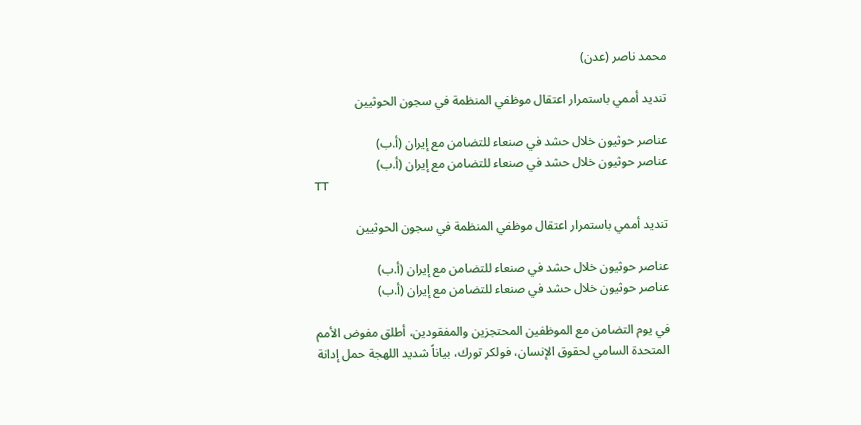محمد ناصر (عدن)

تنديد أممي باستمرار اعتقال موظفي المنظمة في سجون الحوثيين

عناصر حوثيون خلال حشد في صنعاء للتضامن مع إيران (أ.ب)
عناصر حوثيون خلال حشد في صنعاء للتضامن مع إيران (أ.ب)
TT

تنديد أممي باستمرار اعتقال موظفي المنظمة في سجون الحوثيين

عناصر حوثيون خلال حشد في صنعاء للتضامن مع إيران (أ.ب)
عناصر حوثيون خلال حشد في صنعاء للتضامن مع إيران (أ.ب)

في يوم التضامن مع الموظفين المحتجزين والمفقودين، أطلق مفوض الأمم المتحدة السامي لحقوق الإنسان، فولكر تورك، بياناً شديد اللهجة حمل إدانة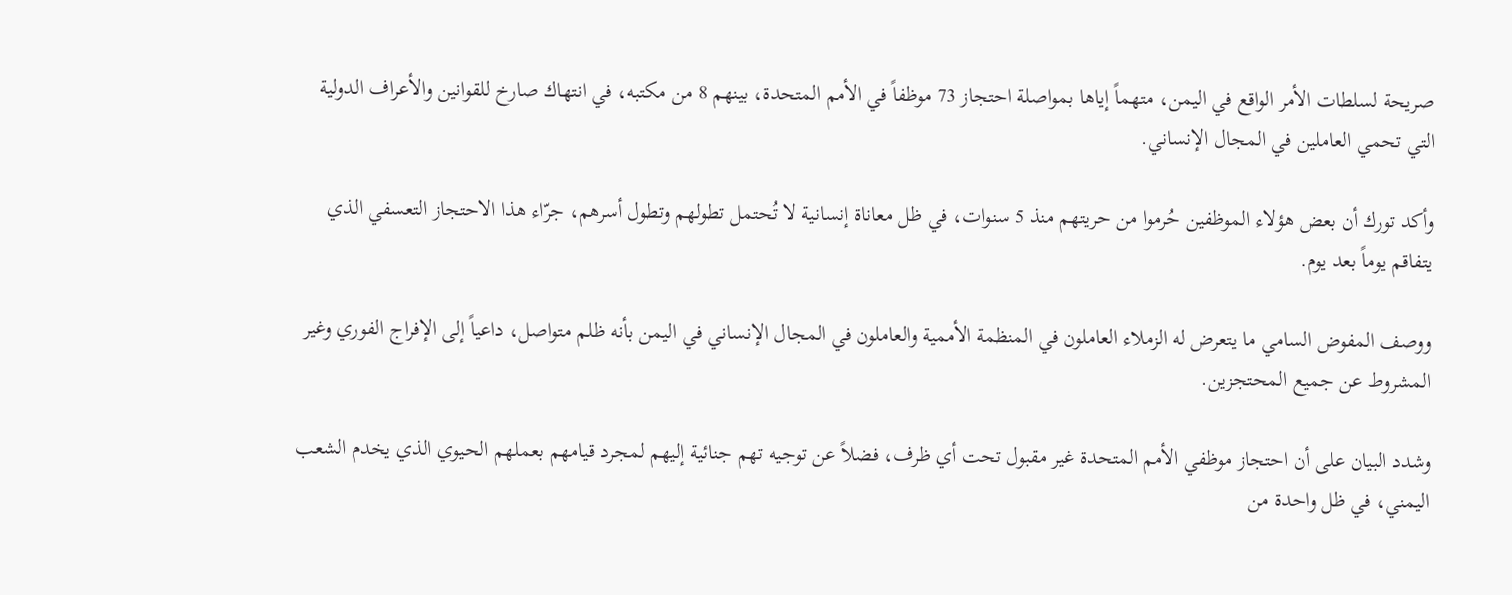صريحة لسلطات الأمر الواقع في اليمن، متهماً إياها بمواصلة احتجاز 73 موظفاً في الأمم المتحدة، بينهم 8 من مكتبه، في انتهاك صارخ للقوانين والأعراف الدولية التي تحمي العاملين في المجال الإنساني.

وأكد تورك أن بعض هؤلاء الموظفين حُرموا من حريتهم منذ 5 سنوات، في ظل معاناة إنسانية لا تُحتمل تطولهم وتطول أسرهم، جرّاء هذا الاحتجاز التعسفي الذي يتفاقم يوماً بعد يوم.

ووصف المفوض السامي ما يتعرض له الزملاء العاملون في المنظمة الأممية والعاملون في المجال الإنساني في اليمن بأنه ظلم متواصل، داعياً إلى الإفراج الفوري وغير المشروط عن جميع المحتجزين.

وشدد البيان على أن احتجاز موظفي الأمم المتحدة غير مقبول تحت أي ظرف، فضلاً عن توجيه تهم جنائية إليهم لمجرد قيامهم بعملهم الحيوي الذي يخدم الشعب اليمني، في ظل واحدة من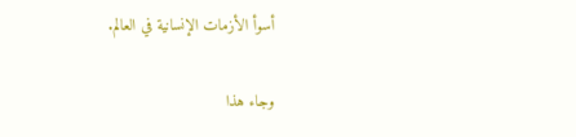أسوأ الأزمات الإنسانية في العالم.

وجاء هذا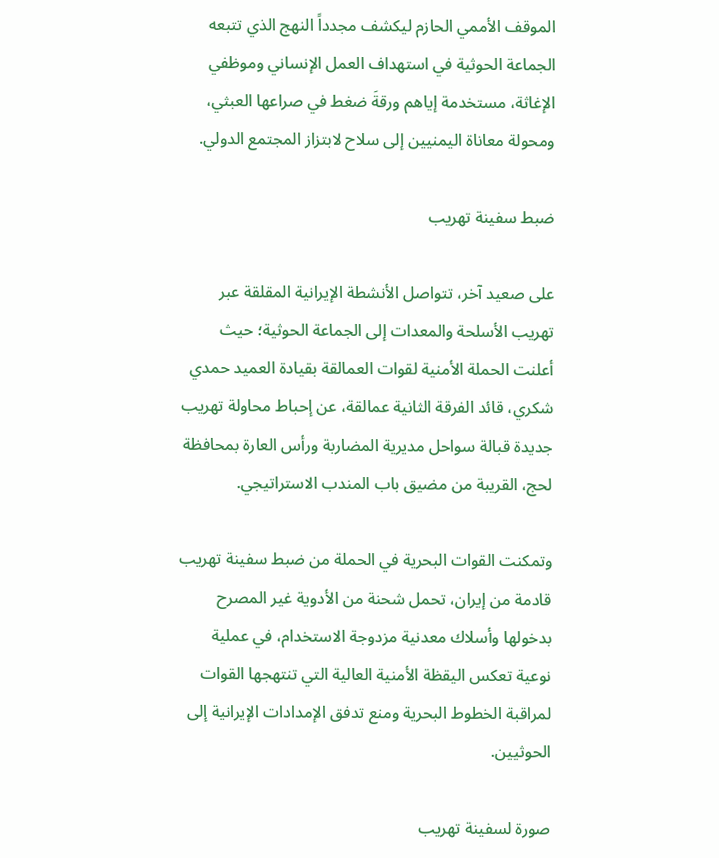الموقف الأممي الحازم ليكشف مجدداً النهج الذي تتبعه الجماعة الحوثية في استهداف العمل الإنساني وموظفي الإغاثة، مستخدمة إياهم ورقةَ ضغط في صراعها العبثي، ومحولة معاناة اليمنيين إلى سلاح لابتزاز المجتمع الدولي.

ضبط سفينة تهريب

على صعيد آخر، تتواصل الأنشطة الإيرانية المقلقة عبر تهريب الأسلحة والمعدات إلى الجماعة الحوثية؛ حيث أعلنت الحملة الأمنية لقوات العمالقة بقيادة العميد حمدي شكري، قائد الفرقة الثانية عمالقة، عن إحباط محاولة تهريب جديدة قبالة سواحل مديرية المضاربة ورأس العارة بمحافظة لحج، القريبة من مضيق باب المندب الاستراتيجي.

وتمكنت القوات البحرية في الحملة من ضبط سفينة تهريب قادمة من إيران، تحمل شحنة من الأدوية غير المصرح بدخولها وأسلاك معدنية مزدوجة الاستخدام، في عملية نوعية تعكس اليقظة الأمنية العالية التي تنتهجها القوات لمراقبة الخطوط البحرية ومنع تدفق الإمدادات الإيرانية إلى الحوثيين.

صورة لسفينة تهريب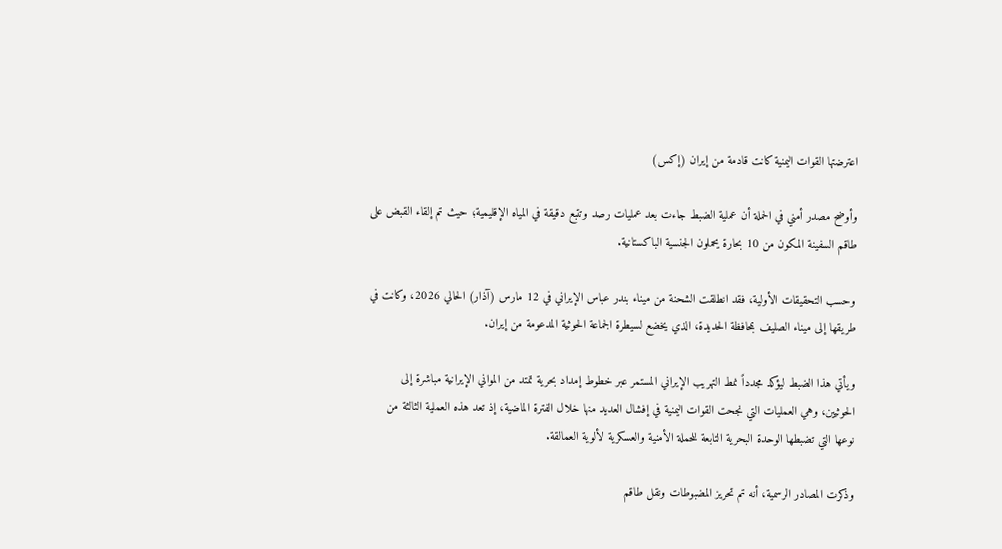اعترضتها القوات اليمنية كانت قادمة من إيران (إكس)

وأوضح مصدر أمني في الحملة أن عملية الضبط جاءت بعد عمليات رصد وتتبع دقيقة في المياه الإقليمية؛ حيث تم إلقاء القبض على طاقم السفينة المكون من 10 بحارة يحملون الجنسية الباكستانية.

وحسب التحقيقات الأولية، فقد انطلقت الشحنة من ميناء بندر عباس الإيراني في 12 مارس (آذار) الحالي 2026، وكانت في طريقها إلى ميناء الصليف بمحافظة الحديدة، الذي يخضع لسيطرة الجماعة الحوثية المدعومة من إيران.

ويأتي هذا الضبط ليؤكد مجدداً نمط التهريب الإيراني المستمر عبر خطوط إمداد بحرية تمتد من المواني الإيرانية مباشرة إلى الحوثيين، وهي العمليات التي نجحت القوات اليمنية في إفشال العديد منها خلال الفترة الماضية، إذ تعد هذه العملية الثالثة من نوعها التي تضبطها الوحدة البحرية التابعة للحملة الأمنية والعسكرية لألوية العمالقة.

وذكرت المصادر الرسمية، أنه تم تحريز المضبوطات ونقل طاقم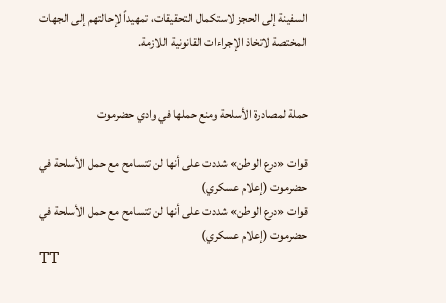السفينة إلى الحجز لاستكمال التحقيقات، تمهيداً لإحالتهم إلى الجهات المختصة لاتخاذ الإجراءات القانونية اللازمة.


حملة لمصادرة الأسلحة ومنع حملها في وادي حضرموت

قوات «درع الوطن» شددت على أنها لن تتسامح مع حمل الأسلحة في حضرموت (إعلام عسكري)
قوات «درع الوطن» شددت على أنها لن تتسامح مع حمل الأسلحة في حضرموت (إعلام عسكري)
TT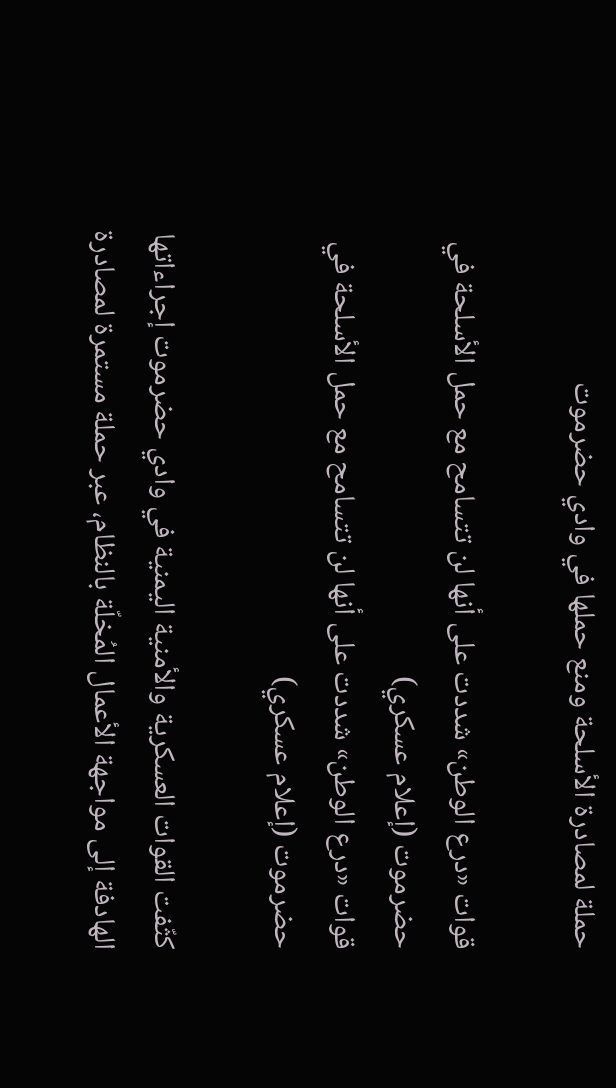حملة لمصادرة الأسلحة ومنع حملها في وادي حضرموت

قوات «درع الوطن» شددت على أنها لن تتسامح مع حمل الأسلحة في حضرموت (إعلام عسكري)
قوات «درع الوطن» شددت على أنها لن تتسامح مع حمل الأسلحة في حضرموت (إعلام عسكري)

كثّفت القوات العسكرية والأمنية اليمنية في وادي حضرموت إجراءاتها الهادفة إلى مواجهة الأعمال المُخلّة بالنظام، عبر حملة مستمرة لمصادرة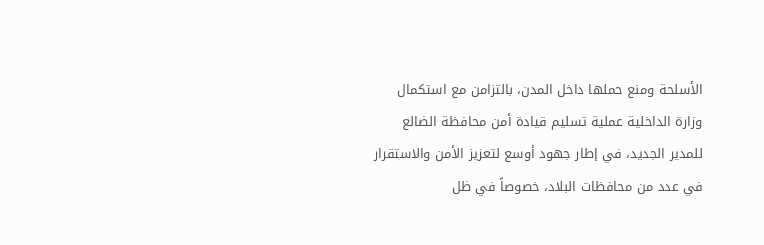الأسلحة ومنع حملها داخل المدن، بالتزامن مع استكمال وزارة الداخلية عملية تسليم قيادة أمن محافظة الضالع للمدير الجديد، في إطار جهود أوسع لتعزيز الأمن والاستقرار في عدد من محافظات البلاد، خصوصاً في ظل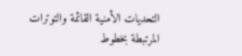التحديات الأمنية القائمة والتوترات المرتبطة بخطوط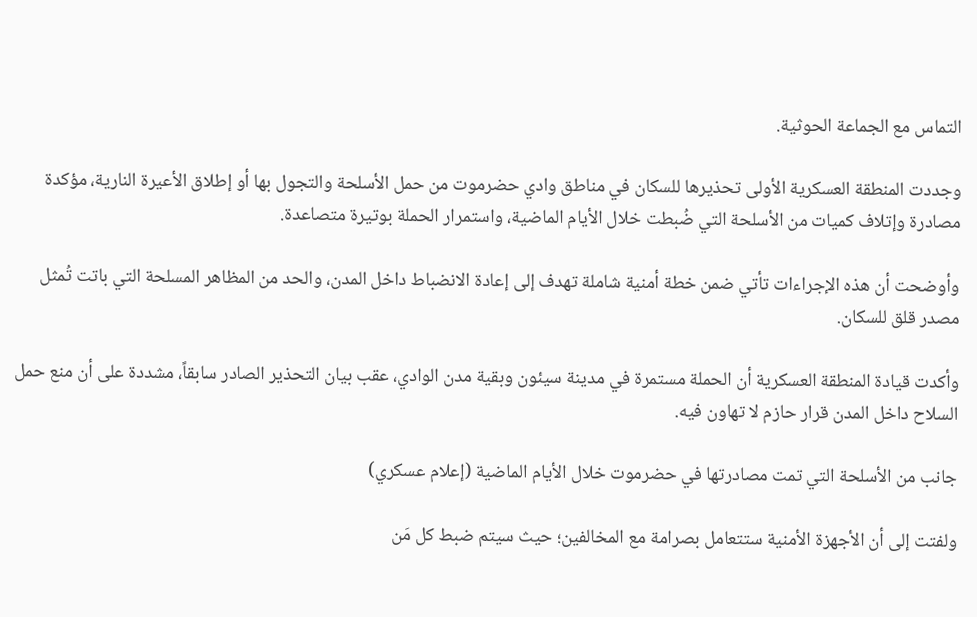التماس مع الجماعة الحوثية.

وجددت المنطقة العسكرية الأولى تحذيرها للسكان في مناطق وادي حضرموت من حمل الأسلحة والتجول بها أو إطلاق الأعيرة النارية، مؤكدة مصادرة وإتلاف كميات من الأسلحة التي ضُبطت خلال الأيام الماضية، واستمرار الحملة بوتيرة متصاعدة.

وأوضحت أن هذه الإجراءات تأتي ضمن خطة أمنية شاملة تهدف إلى إعادة الانضباط داخل المدن، والحد من المظاهر المسلحة التي باتت تُمثل مصدر قلق للسكان.

وأكدت قيادة المنطقة العسكرية أن الحملة مستمرة في مدينة سيئون وبقية مدن الوادي، عقب بيان التحذير الصادر سابقاً، مشددة على أن منع حمل السلاح داخل المدن قرار حازم لا تهاون فيه.

جانب من الأسلحة التي تمت مصادرتها في حضرموت خلال الأيام الماضية (إعلام عسكري)

ولفتت إلى أن الأجهزة الأمنية ستتعامل بصرامة مع المخالفين؛ حيث سيتم ضبط كل مَن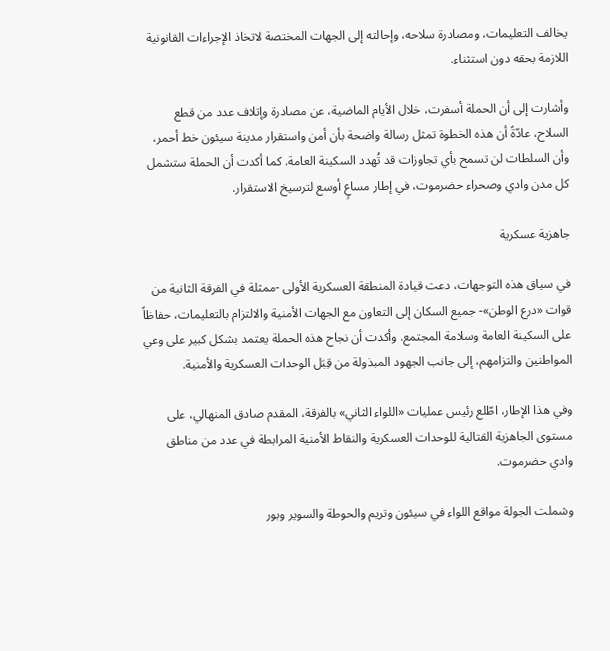يخالف التعليمات، ومصادرة سلاحه، وإحالته إلى الجهات المختصة لاتخاذ الإجراءات القانونية اللازمة بحقه دون استثناء.

وأشارت إلى أن الحملة أسفرت، خلال الأيام الماضية، عن مصادرة وإتلاف عدد من قطع السلاح، عادّةً أن هذه الخطوة تمثل رسالة واضحة بأن أمن واستقرار مدينة سيئون خط أحمر، وأن السلطات لن تسمح بأي تجاوزات قد تُهدد السكينة العامة. كما أكدت أن الحملة ستشمل كل مدن وادي وصحراء حضرموت، في إطار مساعٍ أوسع لترسيخ الاستقرار.

جاهزية عسكرية

في سياق هذه التوجهات، دعت قيادة المنطقة العسكرية الأولى -ممثلة في الفرقة الثانية من قوات «درع الوطن»- جميع السكان إلى التعاون مع الجهات الأمنية والالتزام بالتعليمات، حفاظاً على السكينة العامة وسلامة المجتمع. وأكدت أن نجاح هذه الحملة يعتمد بشكل كبير على وعي المواطنين والتزامهم، إلى جانب الجهود المبذولة من قِبَل الوحدات العسكرية والأمنية.

وفي هذا الإطار، اطّلع رئيس عمليات «اللواء الثاني» بالفرقة، المقدم صادق المنهالي، على مستوى الجاهزية القتالية للوحدات العسكرية والنقاط الأمنية المرابطة في عدد من مناطق وادي حضرموت.

وشملت الجولة مواقع اللواء في سيئون وتريم والحوطة والسوير وبور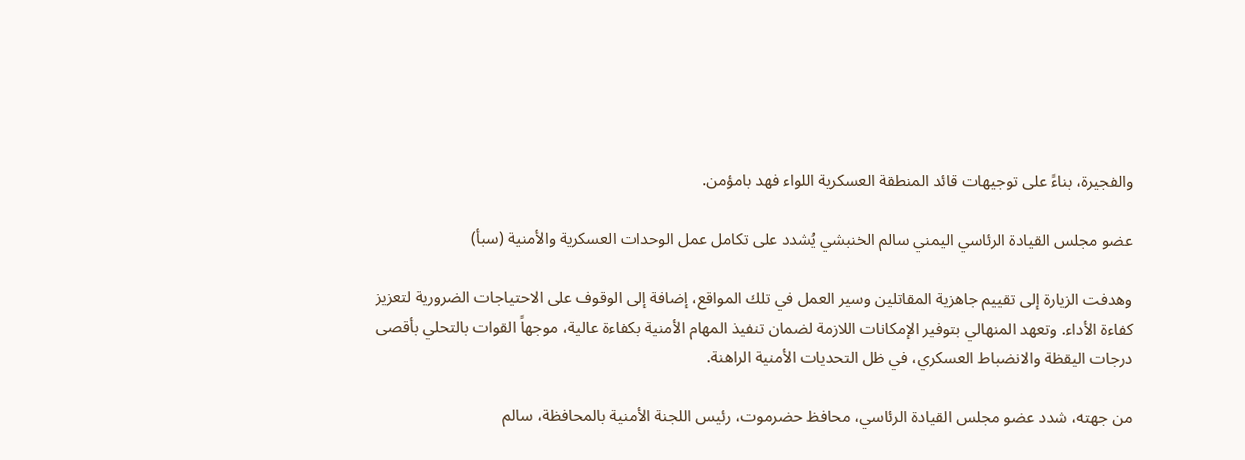والفجيرة، بناءً على توجيهات قائد المنطقة العسكرية اللواء فهد بامؤمن.

عضو مجلس القيادة الرئاسي اليمني سالم الخنبشي يُشدد على تكامل عمل الوحدات العسكرية والأمنية (سبأ)

وهدفت الزيارة إلى تقييم جاهزية المقاتلين وسير العمل في تلك المواقع، إضافة إلى الوقوف على الاحتياجات الضرورية لتعزيز كفاءة الأداء. وتعهد المنهالي بتوفير الإمكانات اللازمة لضمان تنفيذ المهام الأمنية بكفاءة عالية، موجهاً القوات بالتحلي بأقصى درجات اليقظة والانضباط العسكري، في ظل التحديات الأمنية الراهنة.

من جهته، شدد عضو مجلس القيادة الرئاسي، محافظ حضرموت، رئيس اللجنة الأمنية بالمحافظة، سالم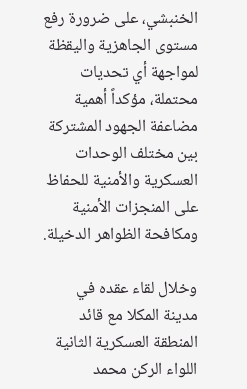الخنبشي، على ضرورة رفع مستوى الجاهزية واليقظة لمواجهة أي تحديات محتملة، مؤكداً أهمية مضاعفة الجهود المشتركة بين مختلف الوحدات العسكرية والأمنية للحفاظ على المنجزات الأمنية ومكافحة الظواهر الدخيلة.

وخلال لقاء عقده في مدينة المكلا مع قائد المنطقة العسكرية الثانية اللواء الركن محمد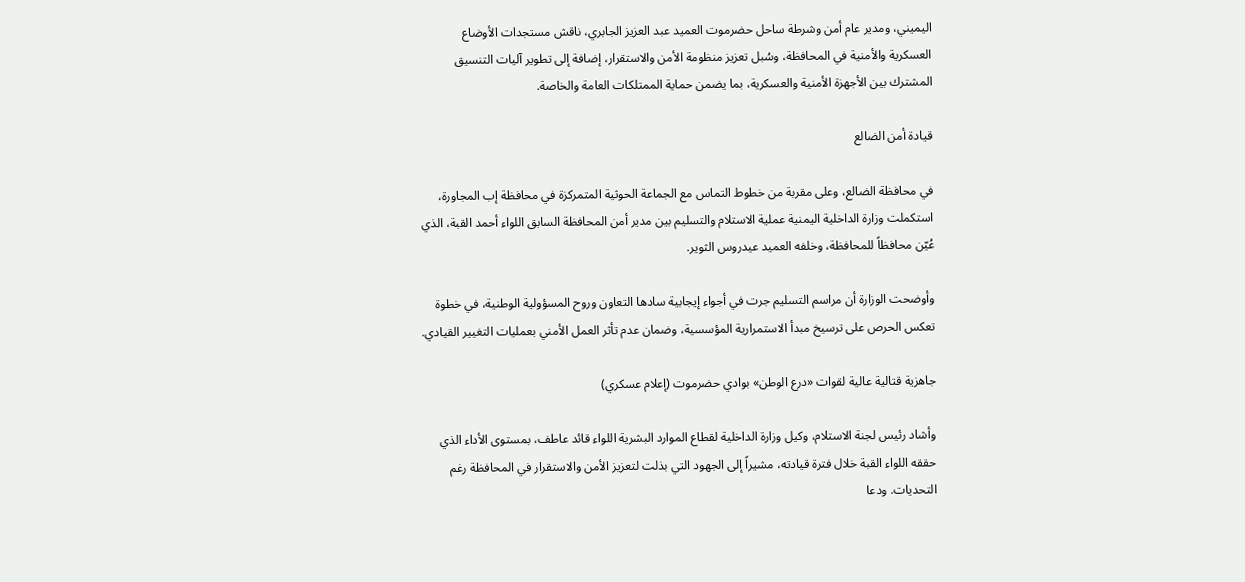اليميني، ومدير عام أمن وشرطة ساحل حضرموت العميد عبد العزيز الجابري، ناقش مستجدات الأوضاع العسكرية والأمنية في المحافظة، وسُبل تعزيز منظومة الأمن والاستقرار، إضافة إلى تطوير آليات التنسيق المشترك بين الأجهزة الأمنية والعسكرية، بما يضمن حماية الممتلكات العامة والخاصة.

قيادة أمن الضالع

في محافظة الضالع، وعلى مقربة من خطوط التماس مع الجماعة الحوثية المتمركزة في محافظة إب المجاورة، استكملت وزارة الداخلية اليمنية عملية الاستلام والتسليم بين مدير أمن المحافظة السابق اللواء أحمد القبة، الذي عُيّن محافظاً للمحافظة، وخلفه العميد عيدروس الثوير.

وأوضحت الوزارة أن مراسم التسليم جرت في أجواء إيجابية سادها التعاون وروح المسؤولية الوطنية، في خطوة تعكس الحرص على ترسيخ مبدأ الاستمرارية المؤسسية، وضمان عدم تأثر العمل الأمني بعمليات التغيير القيادي.

جاهزية قتالية عالية لقوات «درع الوطن» بوادي حضرموت (إعلام عسكري)

وأشاد رئيس لجنة الاستلام، وكيل وزارة الداخلية لقطاع الموارد البشرية اللواء قائد عاطف، بمستوى الأداء الذي حققه اللواء القبة خلال فترة قيادته، مشيراً إلى الجهود التي بذلت لتعزيز الأمن والاستقرار في المحافظة رغم التحديات. ودعا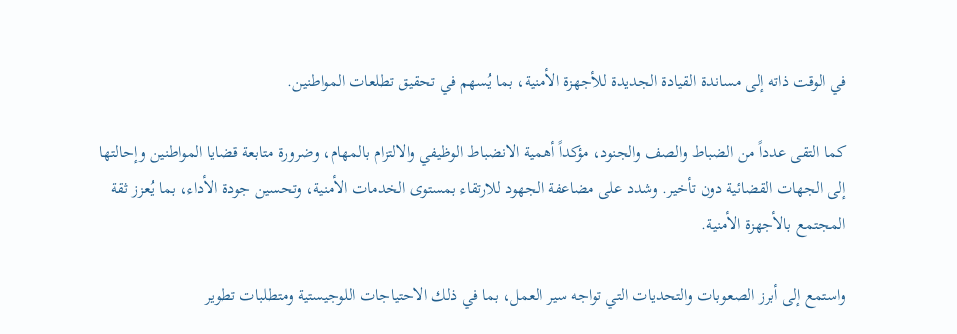في الوقت ذاته إلى مساندة القيادة الجديدة للأجهزة الأمنية، بما يُسهم في تحقيق تطلعات المواطنين.

كما التقى عدداً من الضباط والصف والجنود، مؤكداً أهمية الانضباط الوظيفي والالتزام بالمهام، وضرورة متابعة قضايا المواطنين وإحالتها إلى الجهات القضائية دون تأخير. وشدد على مضاعفة الجهود للارتقاء بمستوى الخدمات الأمنية، وتحسين جودة الأداء، بما يُعزز ثقة المجتمع بالأجهزة الأمنية.

واستمع إلى أبرز الصعوبات والتحديات التي تواجه سير العمل، بما في ذلك الاحتياجات اللوجيستية ومتطلبات تطوير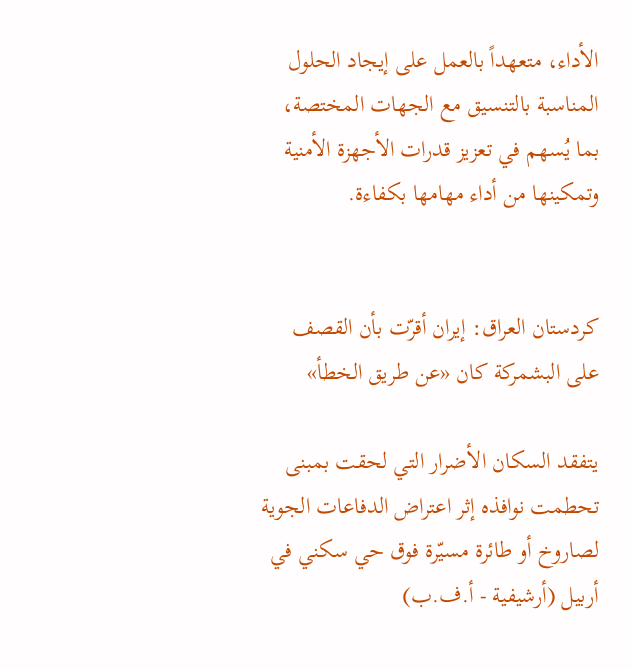الأداء، متعهداً بالعمل على إيجاد الحلول المناسبة بالتنسيق مع الجهات المختصة، بما يُسهم في تعزيز قدرات الأجهزة الأمنية وتمكينها من أداء مهامها بكفاءة.


كردستان العراق: إيران أقرّت بأن القصف على البشمركة كان «عن طريق الخطأ»

يتفقد السكان الأضرار التي لحقت بمبنى تحطمت نوافذه إثر اعتراض الدفاعات الجوية لصاروخ أو طائرة مسيّرة فوق حي سكني في أربيل (أرشيفية - أ.ف.ب)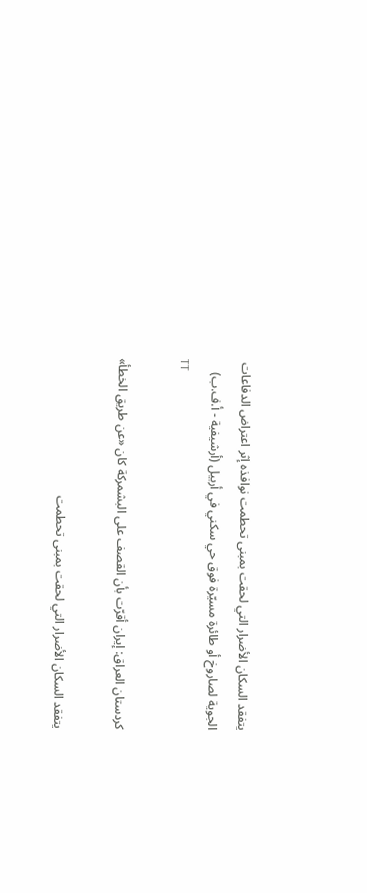يتفقد السكان الأضرار التي لحقت بمبنى تحطمت نوافذه إثر اعتراض الدفاعات الجوية لصاروخ أو طائرة مسيّرة فوق حي سكني في أربيل (أرشيفية - أ.ف.ب)
TT

كردستان العراق: إيران أقرّت بأن القصف على البشمركة كان «عن طريق الخطأ»

يتفقد السكان الأضرار التي لحقت بمبنى تحطمت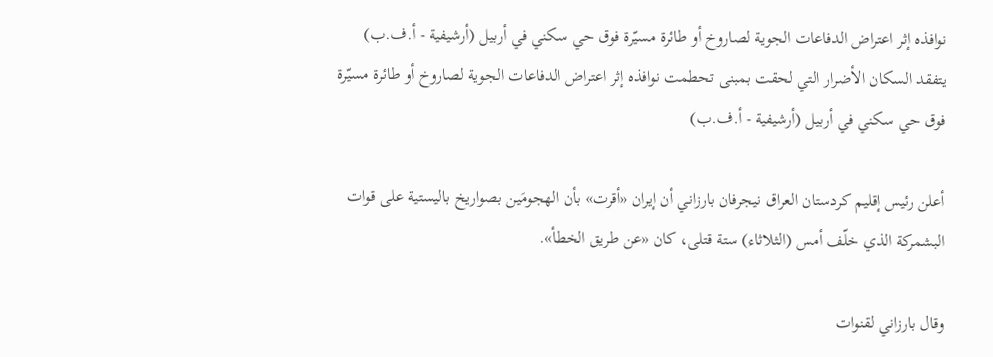نوافذه إثر اعتراض الدفاعات الجوية لصاروخ أو طائرة مسيّرة فوق حي سكني في أربيل (أرشيفية - أ.ف.ب)
يتفقد السكان الأضرار التي لحقت بمبنى تحطمت نوافذه إثر اعتراض الدفاعات الجوية لصاروخ أو طائرة مسيّرة فوق حي سكني في أربيل (أرشيفية - أ.ف.ب)

أعلن رئيس إقليم كردستان العراق نيجرفان بارزاني أن إيران «أقرت» بأن الهجومَين بصواريخ باليستية على قوات البشمركة الذي خلّف أمس (الثلاثاء) ستة قتلى، كان «عن طريق الخطأ».

وقال بارزاني لقنوات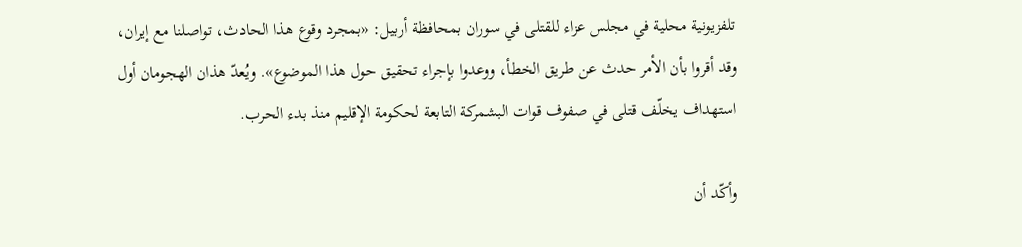تلفزيونية محلية في مجلس عزاء للقتلى في سوران بمحافظة أربيل: «بمجرد وقوع هذا الحادث، تواصلنا مع إيران، وقد أقروا بأن الأمر حدث عن طريق الخطأ، ووعدوا بإجراء تحقيق حول هذا الموضوع». ويُعدّ هذان الهجومان أول استهداف يخلّف قتلى في صفوف قوات البشمركة التابعة لحكومة الإقليم منذ بدء الحرب.

وأكّد أن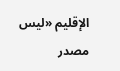الإقليم «ليس مصدر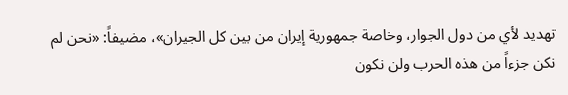تهديد لأي من دول الجوار، وخاصة جمهورية إيران من بين كل الجيران»، مضيفاً: «نحن لم نكن جزءاً من هذه الحرب ولن نكون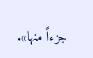جزءاً منها».